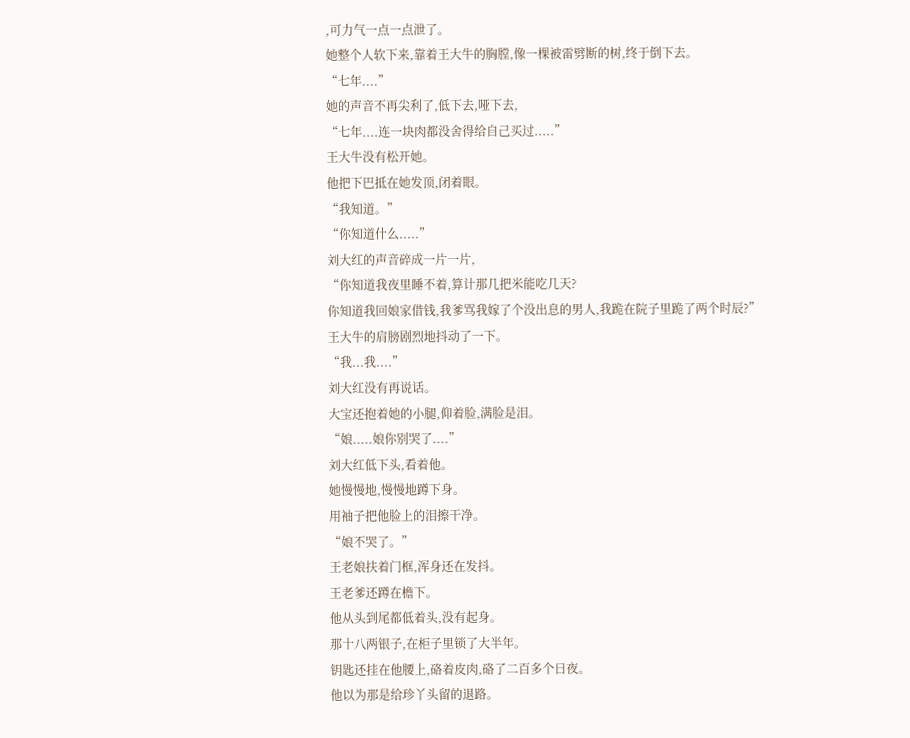,可力气一点一点泄了。
她整个人软下来,靠着王大牛的胸膛,像一棵被雷劈断的树,终于倒下去。
“七年....”
她的声音不再尖利了,低下去,哑下去,
“七年....连一块肉都没舍得给自己买过.....”
王大牛没有松开她。
他把下巴抵在她发顶,闭着眼。
“我知道。”
“你知道什么.....”
刘大红的声音碎成一片一片,
“你知道我夜里睡不着,算计那几把米能吃几天?
你知道我回娘家借钱,我爹骂我嫁了个没出息的男人,我跪在院子里跪了两个时辰?”
王大牛的肩膀剧烈地抖动了一下。
“我...我....”
刘大红没有再说话。
大宝还抱着她的小腿,仰着脸,满脸是泪。
“娘.....娘你别哭了....”
刘大红低下头,看着他。
她慢慢地,慢慢地蹲下身。
用袖子把他脸上的泪擦干净。
“娘不哭了。”
王老娘扶着门框,浑身还在发抖。
王老爹还蹲在檐下。
他从头到尾都低着头,没有起身。
那十八两银子,在柜子里锁了大半年。
钥匙还挂在他腰上,硌着皮肉,硌了二百多个日夜。
他以为那是给珍丫头留的退路。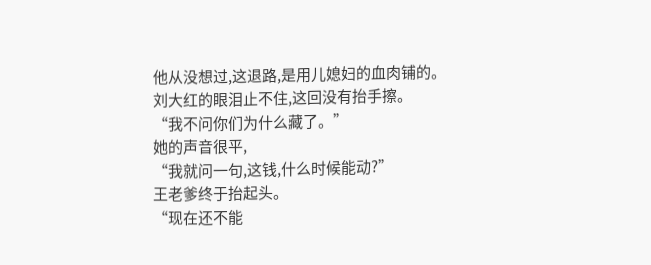他从没想过,这退路,是用儿媳妇的血肉铺的。
刘大红的眼泪止不住,这回没有抬手擦。
“我不问你们为什么藏了。”
她的声音很平,
“我就问一句,这钱,什么时候能动?”
王老爹终于抬起头。
“现在还不能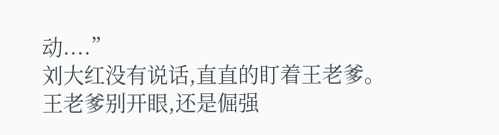动....”
刘大红没有说话,直直的盯着王老爹。
王老爹别开眼,还是倔强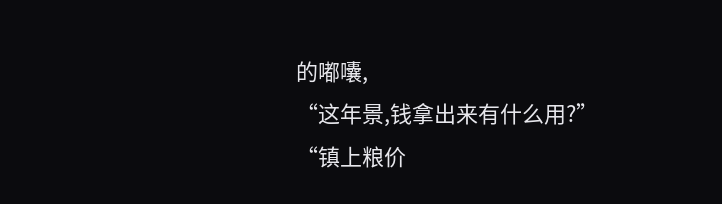的嘟囔,
“这年景,钱拿出来有什么用?”
“镇上粮价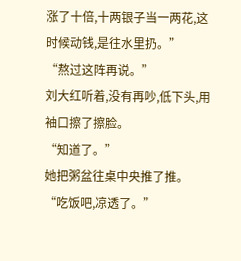涨了十倍,十两银子当一两花,这时候动钱,是往水里扔。”
“熬过这阵再说。”
刘大红听着,没有再吵,低下头,用袖口擦了擦脸。
“知道了。”
她把粥盆往桌中央推了推。
“吃饭吧,凉透了。”